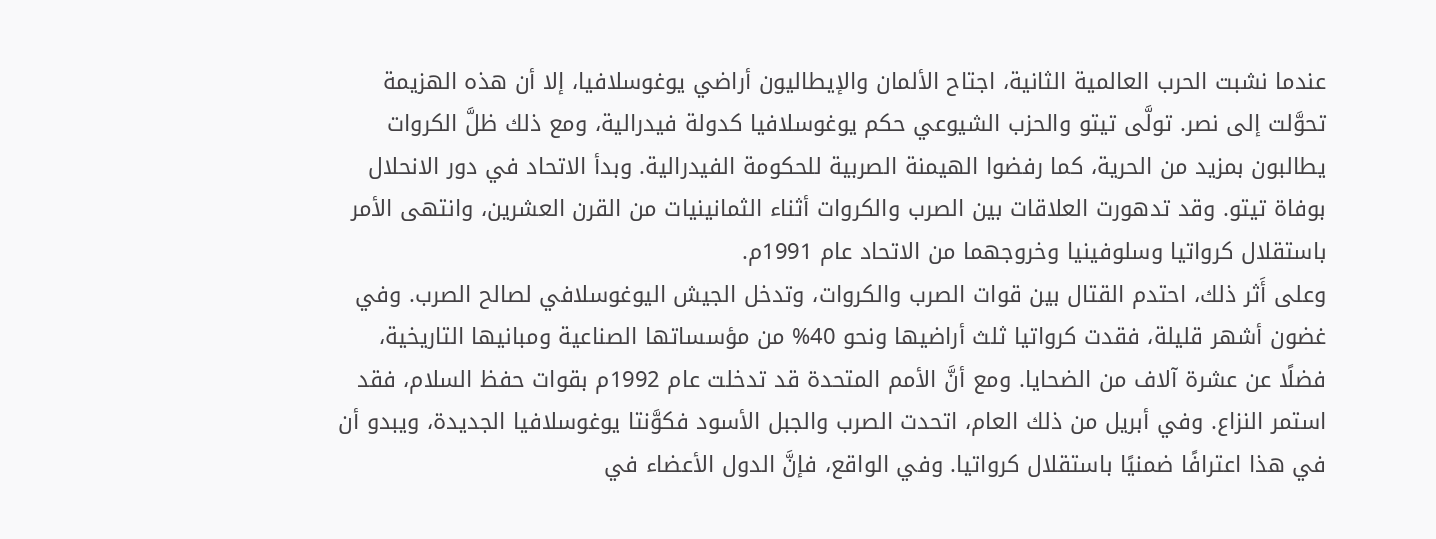عندما نشبت الحرب العالمية الثانية، اجتاح الألمان والإيطاليون أراضي يوغوسلافيا، إلا أن هذه الهزيمة تحوَّلت إلى نصر. تولَّى تيتو والحزب الشيوعي حكم يوغوسلافيا كدولة فيدرالية، ومع ذلك ظلَّ الكروات يطالبون بمزيد من الحرية، كما رفضوا الهيمنة الصربية للحكومة الفيدرالية. وبدأ الاتحاد في دور الانحلال بوفاة تيتو. وقد تدهورت العلاقات بين الصرب والكروات أثناء الثمانينيات من القرن العشرين، وانتهى الأمر باستقلال كرواتيا وسلوفينيا وخروجهما من الاتحاد عام 1991م.
وعلى أَثر ذلك، احتدم القتال بين قوات الصرب والكروات، وتدخل الجيش اليوغوسلافي لصالح الصرب. وفي غضون أشهر قليلة، فقدت كرواتيا ثلث أراضيها ونحو 40% من مؤسساتها الصناعية ومبانيها التاريخية، فضلًا عن عشرة آلاف من الضحايا. ومع أنَّ الأمم المتحدة قد تدخلت عام 1992م بقوات حفظ السلام، فقد استمر النزاع. وفي أبريل من ذلك العام، اتحدت الصرب والجبل الأسود فكوَّنتا يوغوسلافيا الجديدة، ويبدو أن في هذا اعترافًا ضمنيًا باستقلال كرواتيا. وفي الواقع، فإنَّ الدول الأعضاء في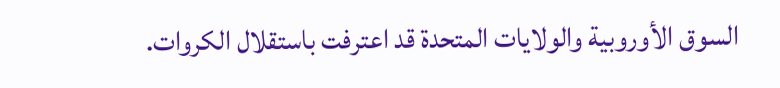السوق الأوروبية والولايات المتحدة قد اعترفت باستقلال الكروات.